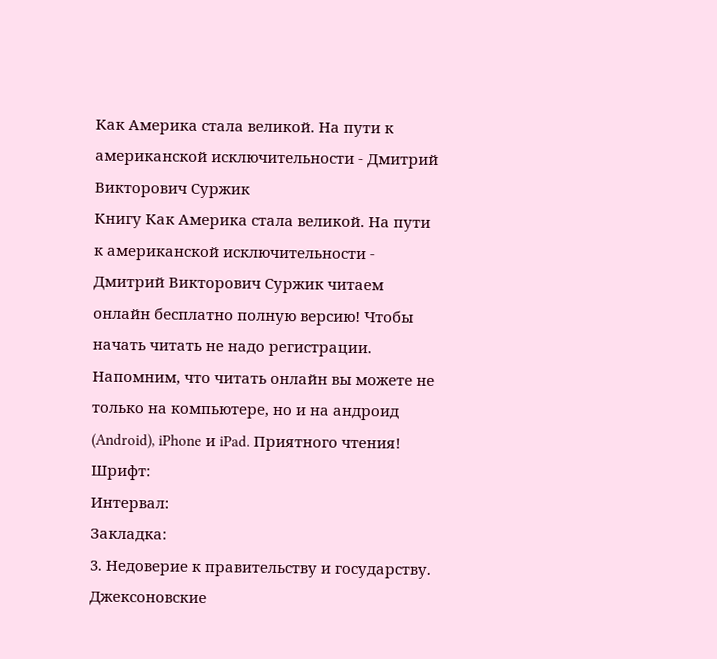Как Америка стала великой. На пути к американской исключительности - Дмитрий Викторович Суржик
Книгу Как Америка стала великой. На пути к американской исключительности - Дмитрий Викторович Суржик читаем онлайн бесплатно полную версию! Чтобы начать читать не надо регистрации. Напомним, что читать онлайн вы можете не только на компьютере, но и на андроид (Android), iPhone и iPad. Приятного чтения!
Шрифт:
Интервал:
Закладка:
3. Недоверие к правительству и государству. Джексоновские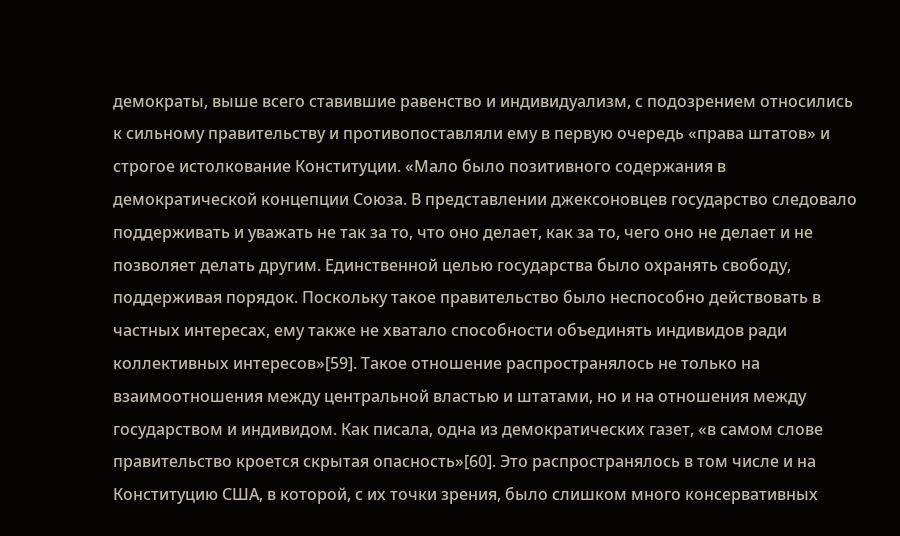демократы, выше всего ставившие равенство и индивидуализм, с подозрением относились к сильному правительству и противопоставляли ему в первую очередь «права штатов» и строгое истолкование Конституции. «Мало было позитивного содержания в демократической концепции Союза. В представлении джексоновцев государство следовало поддерживать и уважать не так за то, что оно делает, как за то, чего оно не делает и не позволяет делать другим. Единственной целью государства было охранять свободу, поддерживая порядок. Поскольку такое правительство было неспособно действовать в частных интересах, ему также не хватало способности объединять индивидов ради коллективных интересов»[59]. Такое отношение распространялось не только на взаимоотношения между центральной властью и штатами, но и на отношения между государством и индивидом. Как писала, одна из демократических газет, «в самом слове правительство кроется скрытая опасность»[60]. Это распространялось в том числе и на Конституцию США, в которой, с их точки зрения, было слишком много консервативных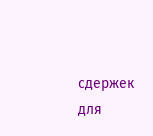сдержек для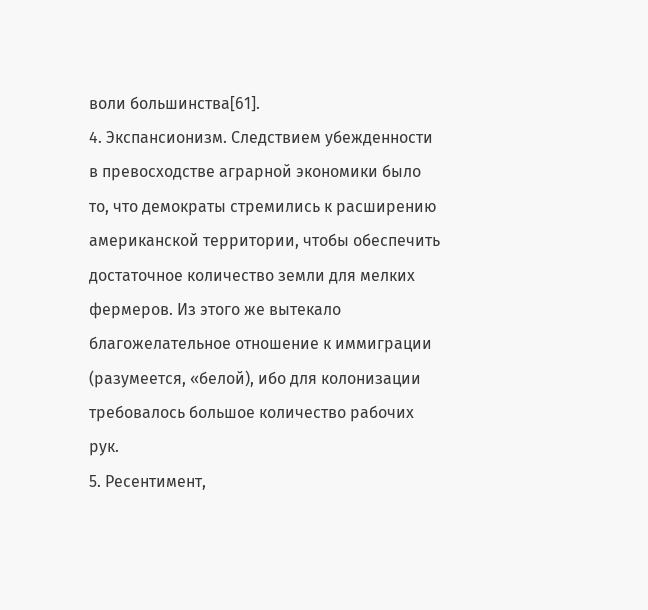воли большинства[61].
4. Экспансионизм. Следствием убежденности в превосходстве аграрной экономики было то, что демократы стремились к расширению американской территории, чтобы обеспечить достаточное количество земли для мелких фермеров. Из этого же вытекало благожелательное отношение к иммиграции (разумеется, «белой), ибо для колонизации требовалось большое количество рабочих рук.
5. Ресентимент,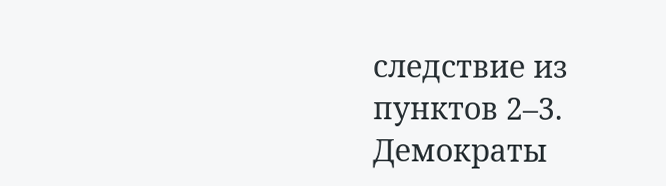следствие из пунктов 2–3. Демократы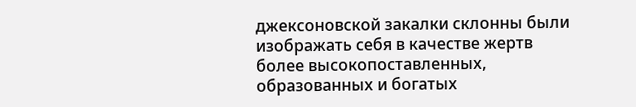джексоновской закалки склонны были изображать себя в качестве жертв более высокопоставленных, образованных и богатых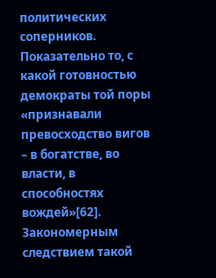политических соперников. Показательно то, с какой готовностью демократы той поры «признавали превосходство вигов – в богатстве, во власти, в способностях вождей»[62]. Закономерным следствием такой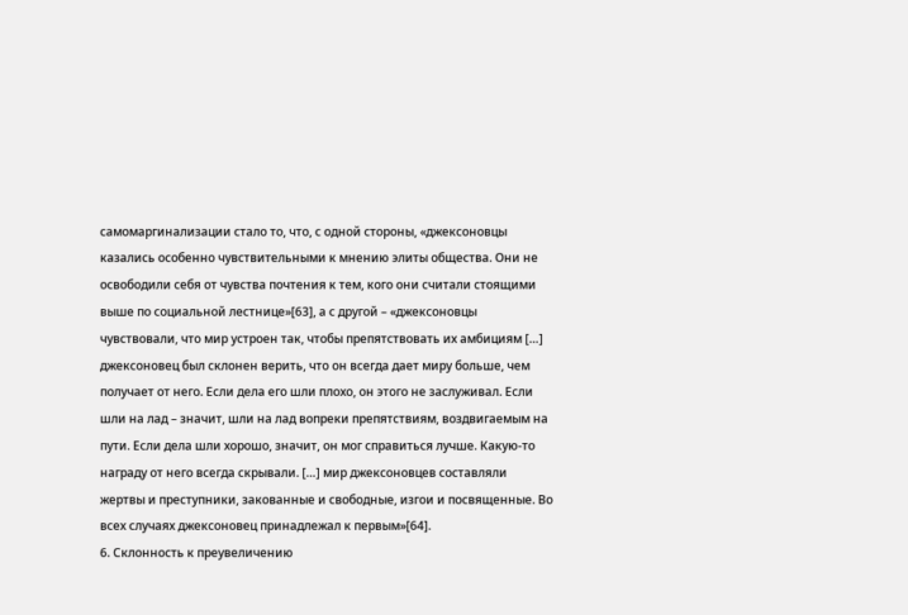самомаргинализации стало то, что, с одной стороны, «джексоновцы казались особенно чувствительными к мнению элиты общества. Они не освободили себя от чувства почтения к тем, кого они считали стоящими выше по социальной лестнице»[63], а с другой – «джексоновцы чувствовали, что мир устроен так, чтобы препятствовать их амбициям […] джексоновец был склонен верить, что он всегда дает миру больше, чем получает от него. Если дела его шли плохо, он этого не заслуживал. Если шли на лад – значит, шли на лад вопреки препятствиям, воздвигаемым на пути. Если дела шли хорошо, значит, он мог справиться лучше. Какую-то награду от него всегда скрывали. […] мир джексоновцев составляли жертвы и преступники, закованные и свободные, изгои и посвященные. Во всех случаях джексоновец принадлежал к первым»[64].
6. Склонность к преувеличению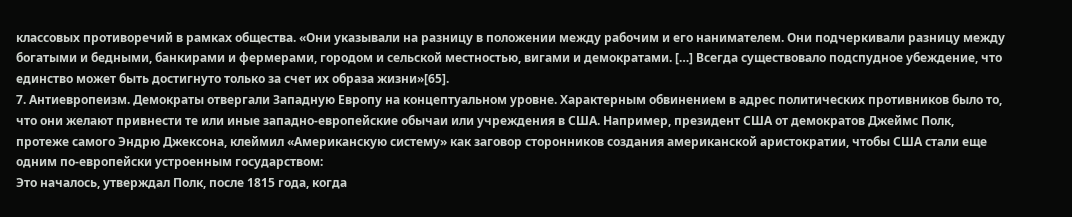классовых противоречий в рамках общества. «Они указывали на разницу в положении между рабочим и его нанимателем. Они подчеркивали разницу между богатыми и бедными, банкирами и фермерами, городом и сельской местностью, вигами и демократами. […] Всегда существовало подспудное убеждение, что единство может быть достигнуто только за счет их образа жизни»[65].
7. Антиевропеизм. Демократы отвергали Западную Европу на концептуальном уровне. Характерным обвинением в адрес политических противников было то, что они желают привнести те или иные западно-европейские обычаи или учреждения в США. Например, президент США от демократов Джеймс Полк, протеже самого Эндрю Джексона, клеймил «Американскую систему» как заговор сторонников создания американской аристократии, чтобы США стали еще одним по-европейски устроенным государством:
Это началось, утверждал Полк, после 1815 года, когда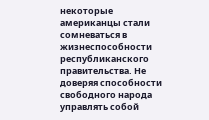некоторые американцы стали сомневаться в жизнеспособности республиканского правительства. Не доверяя способности свободного народа управлять собой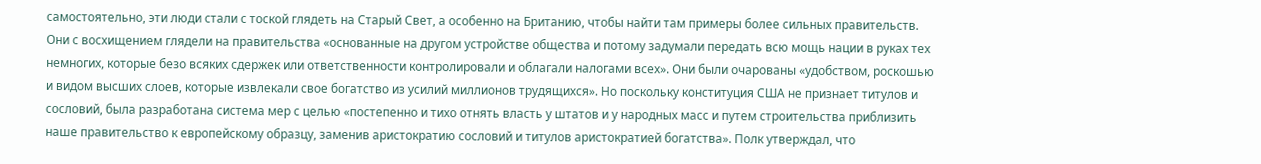самостоятельно, эти люди стали с тоской глядеть на Старый Свет, а особенно на Британию, чтобы найти там примеры более сильных правительств. Они с восхищением глядели на правительства «основанные на другом устройстве общества и потому задумали передать всю мощь нации в руках тех немногих, которые безо всяких сдержек или ответственности контролировали и облагали налогами всех». Они были очарованы «удобством, роскошью и видом высших слоев, которые извлекали свое богатство из усилий миллионов трудящихся». Но поскольку конституция США не признает титулов и сословий, была разработана система мер с целью «постепенно и тихо отнять власть у штатов и у народных масс и путем строительства приблизить наше правительство к европейскому образцу, заменив аристократию сословий и титулов аристократией богатства». Полк утверждал, что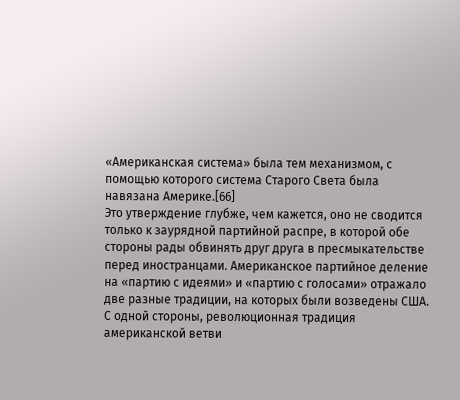«Американская система» была тем механизмом, с помощью которого система Старого Света была навязана Америке.[66]
Это утверждение глубже, чем кажется, оно не сводится только к заурядной партийной распре, в которой обе стороны рады обвинять друг друга в пресмыкательстве перед иностранцами. Американское партийное деление на «партию с идеями» и «партию с голосами» отражало две разные традиции, на которых были возведены США.
С одной стороны, революционная традиция американской ветви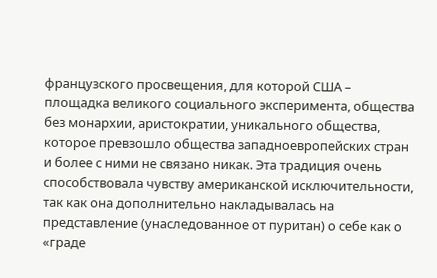французского просвещения, для которой США – площадка великого социального эксперимента, общества без монархии, аристократии, уникального общества, которое превзошло общества западноевропейских стран и более с ними не связано никак. Эта традиция очень способствовала чувству американской исключительности, так как она дополнительно накладывалась на представление (унаследованное от пуритан) о себе как о «граде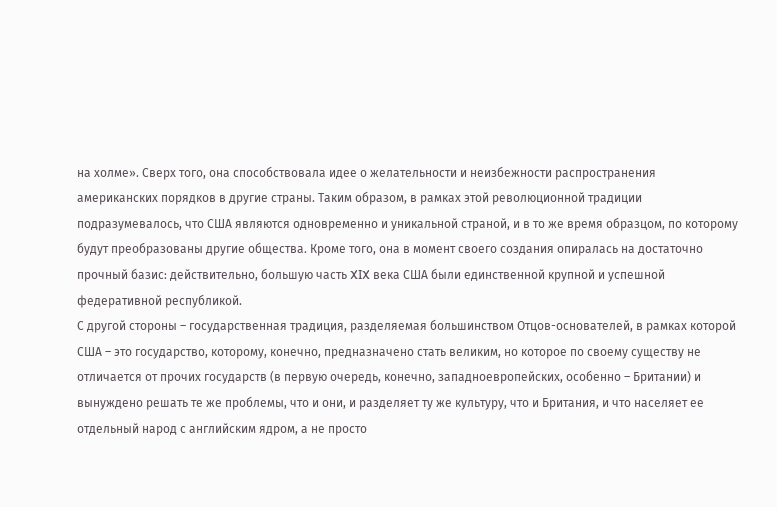на холме». Сверх того, она способствовала идее о желательности и неизбежности распространения американских порядков в другие страны. Таким образом, в рамках этой революционной традиции подразумевалось, что США являются одновременно и уникальной страной, и в то же время образцом, по которому будут преобразованы другие общества. Кроме того, она в момент своего создания опиралась на достаточно прочный базис: действительно, большую часть XIX века США были единственной крупной и успешной федеративной республикой.
С другой стороны – государственная традиция, разделяемая большинством Отцов-основателей, в рамках которой США – это государство, которому, конечно, предназначено стать великим, но которое по своему существу не отличается от прочих государств (в первую очередь, конечно, западноевропейских, особенно – Британии) и вынуждено решать те же проблемы, что и они, и разделяет ту же культуру, что и Британия, и что населяет ее отдельный народ с английским ядром, а не просто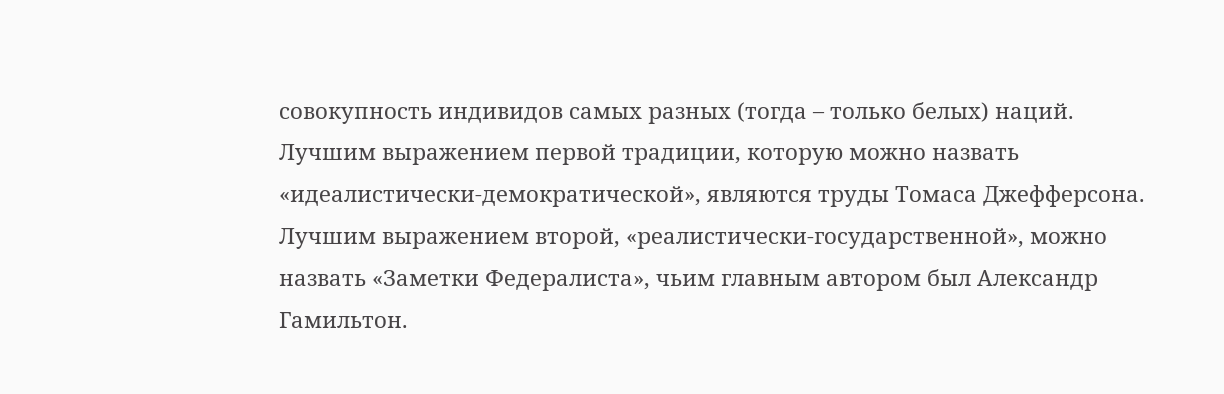совокупность индивидов самых разных (тогда – только белых) наций.
Лучшим выражением первой традиции, которую можно назвать «идеалистически-демократической», являются труды Томаса Джефферсона. Лучшим выражением второй, «реалистически-государственной», можно назвать «Заметки Федералиста», чьим главным автором был Александр Гамильтон.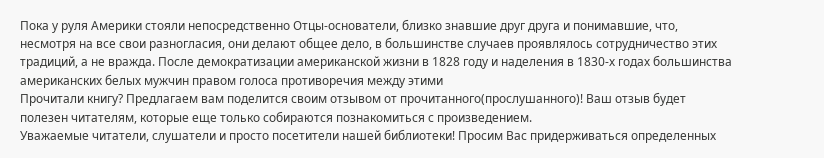Пока у руля Америки стояли непосредственно Отцы-основатели, близко знавшие друг друга и понимавшие, что, несмотря на все свои разногласия, они делают общее дело, в большинстве случаев проявлялось сотрудничество этих традиций, а не вражда. После демократизации американской жизни в 1828 году и наделения в 1830-х годах большинства американских белых мужчин правом голоса противоречия между этими
Прочитали книгу? Предлагаем вам поделится своим отзывом от прочитанного(прослушанного)! Ваш отзыв будет полезен читателям, которые еще только собираются познакомиться с произведением.
Уважаемые читатели, слушатели и просто посетители нашей библиотеки! Просим Вас придерживаться определенных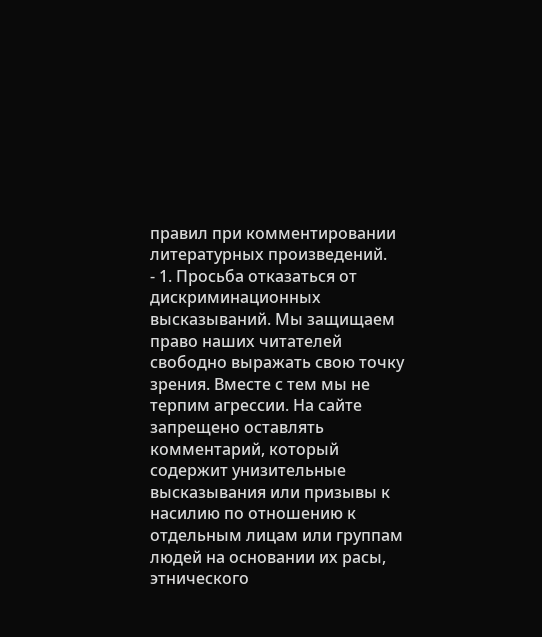правил при комментировании литературных произведений.
- 1. Просьба отказаться от дискриминационных высказываний. Мы защищаем право наших читателей свободно выражать свою точку зрения. Вместе с тем мы не терпим агрессии. На сайте запрещено оставлять комментарий, который содержит унизительные высказывания или призывы к насилию по отношению к отдельным лицам или группам людей на основании их расы, этнического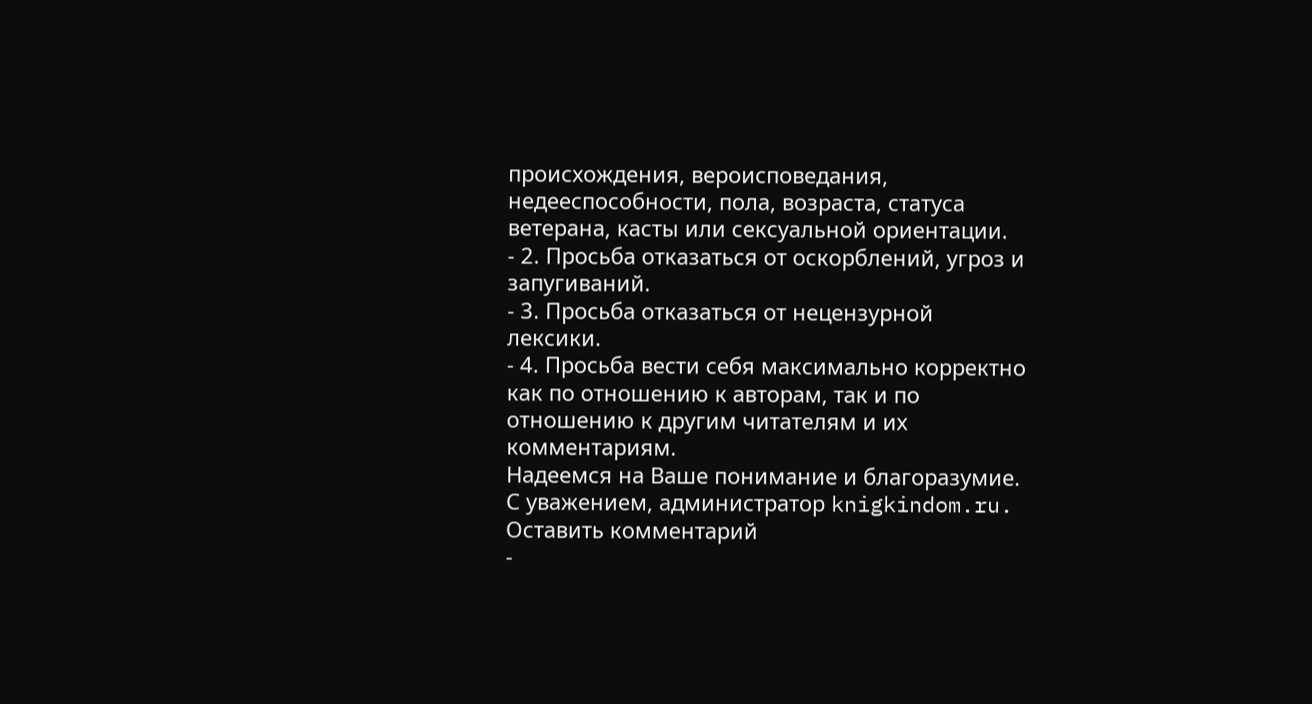происхождения, вероисповедания, недееспособности, пола, возраста, статуса ветерана, касты или сексуальной ориентации.
- 2. Просьба отказаться от оскорблений, угроз и запугиваний.
- 3. Просьба отказаться от нецензурной лексики.
- 4. Просьба вести себя максимально корректно как по отношению к авторам, так и по отношению к другим читателям и их комментариям.
Надеемся на Ваше понимание и благоразумие. С уважением, администратор knigkindom.ru.
Оставить комментарий
-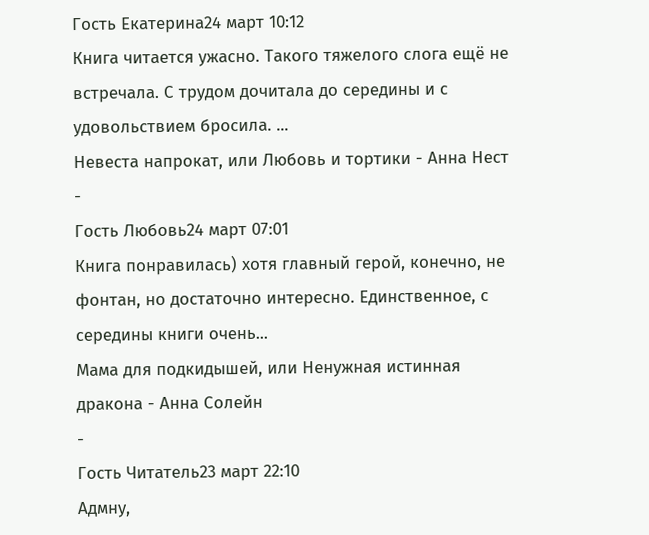Гость Екатерина24 март 10:12
Книга читается ужасно. Такого тяжелого слога ещё не встречала. С трудом дочитала до середины и с удовольствием бросила. ...
Невеста напрокат, или Любовь и тортики - Анна Нест
-
Гость Любовь24 март 07:01
Книга понравилась) хотя главный герой, конечно, не фонтан, но достаточно интересно. Единственное, с середины книги очень...
Мама для подкидышей, или Ненужная истинная дракона - Анна Солейн
-
Гость Читатель23 март 22:10
Адмну,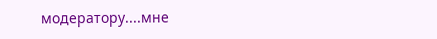модератору....мне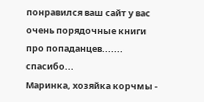понравился ваш сайт у вас очень порядочные книги про попаданцев....... спасибо...
Маринка, хозяйка корчмы -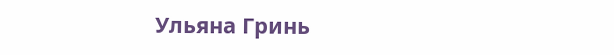Ульяна Гринь